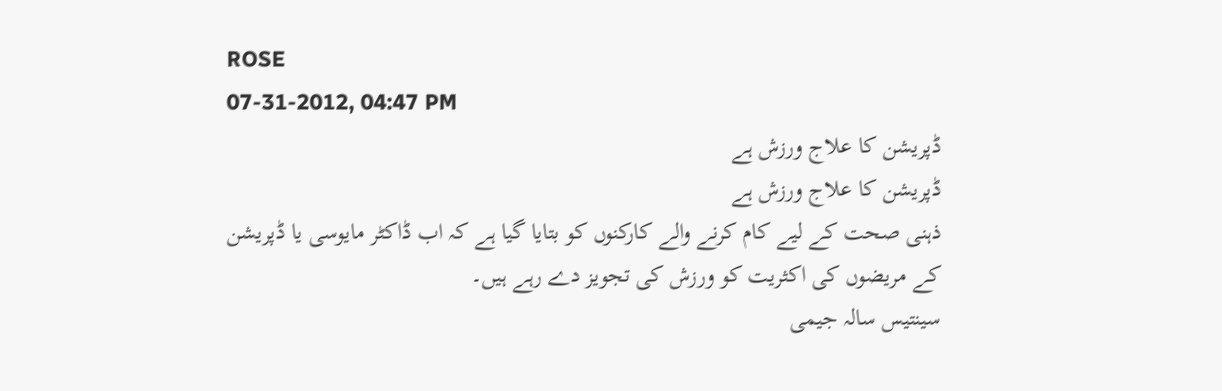ROSE
07-31-2012, 04:47 PM
ڈپریشن کا علاج ورزش ہے
ڈپریشن کا علاج ورزش ہے
ذہنی صحت کے لیے کام کرنے والے کارکنوں کو بتایا گیا ہے کہ اب ڈاکٹر مایوسی یا ڈپریشن کے مریضوں کی اکثریت کو ورزش کی تجویز دے رہے ہیں۔
سینتیس سالہ جیمی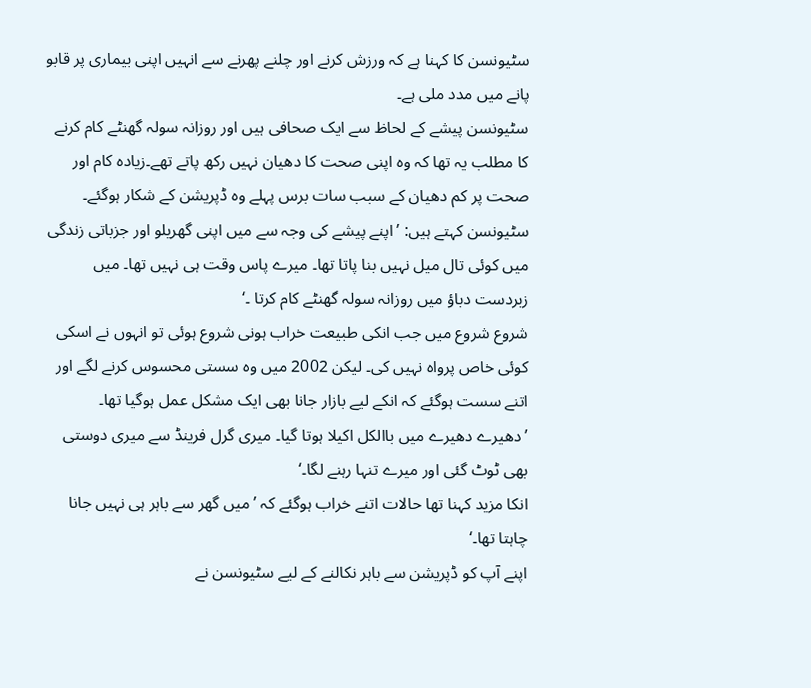سٹیونسن کا کہنا ہے کہ ورزش کرنے اور چلنے پھرنے سے انہیں اپنی بیماری پر قابو پانے میں مدد ملی ہے۔
سٹیونسن پیشے کے لحاظ سے ایک صحافی ہیں اور روزانہ سولہ گھنٹے کام کرنے کا مطلب یہ تھا کہ وہ اپنی صحت کا دھیان نہیں رکھ پاتے تھے۔زیادہ کام اور صحت پر کم دھیان کے سبب سات برس پہلے وہ ڈپریشن کے شکار ہوگئے۔
سٹیونسن کہتے ہیں: ’ اپنے پیشے کی وجہ سے میں اپنی گھریلو اور جزباتی زندگی میں کوئی تال میل نہیں بنا پاتا تھا۔ میرے پاس وقت ہی نہیں تھا۔ میں زبردست دباؤ میں روزانہ سولہ گھنٹے کام کرتا ۔‘
شروع شروع میں جب انکی طبیعت خراب ہونی شروع ہوئی تو انہوں نے اسکی کوئی خاص پرواہ نہیں کی۔ لیکن 2002 میں وہ سستی محسوس کرنے لگے اور اتنے سست ہوگئے کہ انکے لیے بازار جانا بھی ایک مشکل عمل ہوگیا تھا۔ ’دھیرے دھیرے میں باالکل اکیلا ہوتا گیا۔ میری گرل فرینڈ سے میری دوستی بھی ٹوٹ گئی اور میرے تنہا رہنے لگا۔‘
انکا مزید کہنا تھا حالات اتنے خراب ہوگئے کہ ’میں گھر سے باہر ہی نہیں جانا چاہتا تھا۔‘
اپنے آپ کو ڈپریشن سے باہر نکالنے کے لیے سٹیونسن نے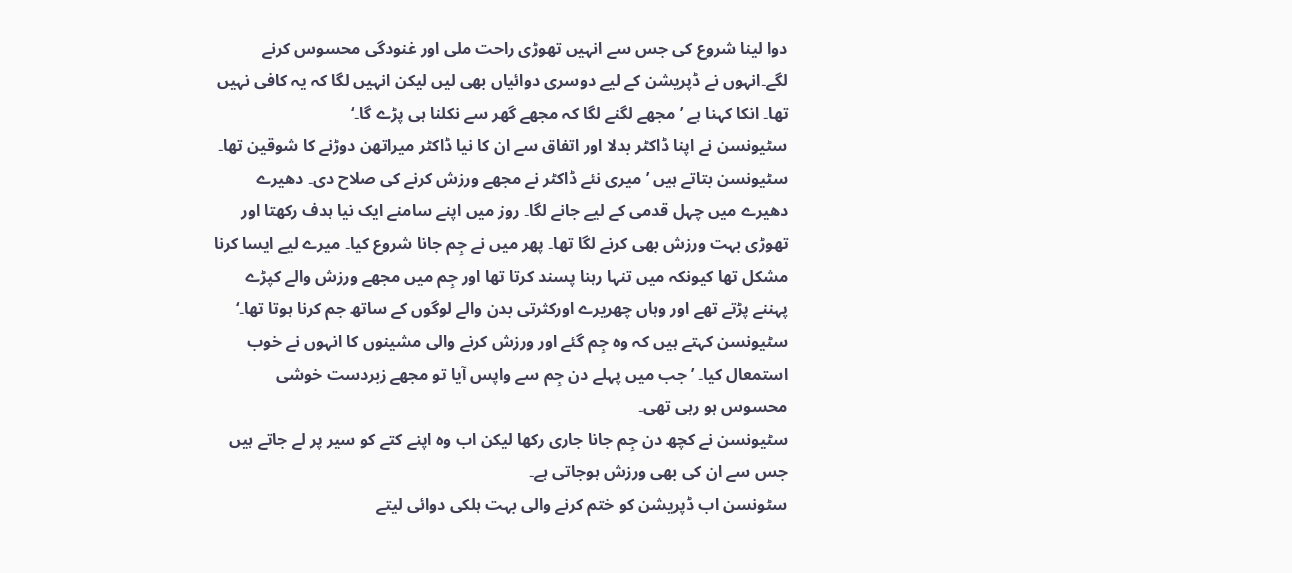دوا لینا شروع کی جس سے انہیں تھوڑی راحت ملی اور غنودگی محسوس کرنے لگے۔انہوں نے ڈپریشن کے لیے دوسری دوائیاں بھی لیں لیکن انہیں لگا کہ یہ کافی نہیں تھا۔ انکا کہنا ہے ’مجھے لگنے لگا کہ مجھے گھر سے نکلنا ہی پڑے گا۔‘
سٹیونسن نے اپنا ڈاکٹر بدلا اور اتفاق سے ان کا نیا ڈاکٹر میراتھن دوڑنے کا شوقین تھا۔
سٹیونسن بتاتے ہیں ’میری نئے ڈاکٹر نے مجھے ورزش کرنے کی صلاح دی۔ دھیرے دھیرے میں چہل قدمی کے لیے جانے لگا۔ روز میں اپنے سامنے ایک نیا ہدف رکھتا اور تھوڑی بہت ورزش بھی کرنے لگا تھا۔ پھر میں نے جِم جانا شروع کیا۔ میرے لیے ایسا کرنا مشکل تھا کیونکہ میں تنہا رہنا پسند کرتا تھا اور جِم میں مجھے ورزش والے کپڑے پہننے پڑتے تھے اور وہاں چھریرے اورکثرتی بدن والے لوگوں کے ساتھ جم کرنا ہوتا تھا۔‘
سٹیونسن کہتے ہیں کہ وہ جِم گئے اور ورزش کرنے والی مشینوں کا انہوں نے خوب استمعال کیا۔ ’ جب میں پہلے دن جِم سے واپس آیا تو مجھے زبردست خوشی محسوس ہو رہی تھی۔
سٹیونسن نے کچھ دن جِم جانا جاری رکھا لیکن اب وہ اپنے کتے کو سیر پر لے جاتے ہیں جس سے ان کی بھی ورزش ہوجاتی ہے۔
سٹونسن اب ڈپریشن کو ختم کرنے والی بہت ہلکی دوائی لیتے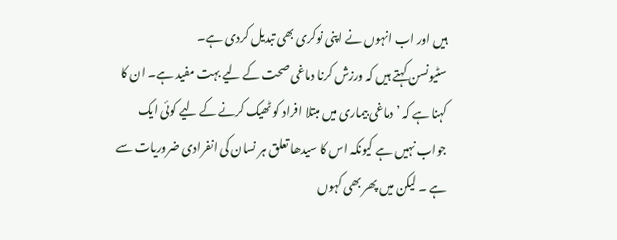ہیں اور اب انہوں نے اپنی نوکری بھی تبدیل کردی ہے۔
سٹیونسن کہتے ہیں کہ ورزش کرنا دماغی صحت کے لیے بہت مفید ہے۔ ان کا کہنا ہے کہ ’ دماغی بیماری میں مبتلا افراد کو ٹھیک کرنے کے لیے کوئی ایک جواب نہیں ہے کیونکہ اس کا سیدھا تعلق ہر نسان کی انفرادی ضروریات سے ہے ۔ لیکن میں پھر بھی کہوں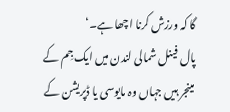گا کہ ورزش کرنا اچھا ہے۔‘
پال فینل شمالی لندن میں ایک جِم کے مینجر ہیں جہاں وہ مایوسی یا ڈپریشن کے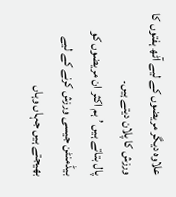علاوہ دیگر مریضوں کے لیے آٹھ ہفتوں کا ورزش کا پلان دیتے ہیں۔
پال بتاتے ہیں ’ ہم اکثر ان مریضوں کو بیڈمنٹن جیسی ورزش کرنے کے لیے بھیجتے ہیں جہاں وہاں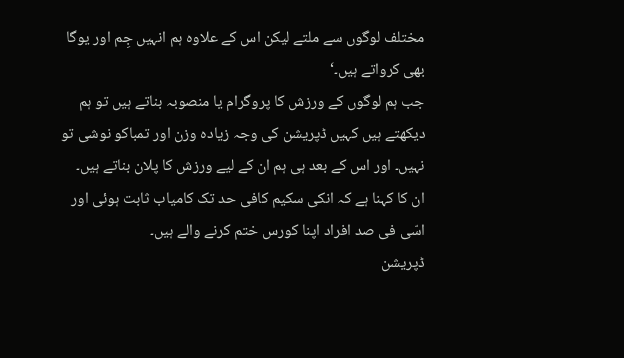مختلف لوگوں سے ملتے لیکن اس کے علاوہ ہم انہیں جِم اور یوگا بھی کرواتے ہیں۔‘
جب ہم لوگوں کے ورزش کا پروگرام یا منصوبہ بناتے ہیں تو ہم دیکھتے ہیں کہیں ڈپریشن کی وجہ زیادہ وزن اور تمباکو نوشی تو نہیں۔ اور اس کے بعد ہی ہم ان کے لیے ورزش کا پلان بناتے ہیں۔ ان کا کہنا ہے کہ انکی سکیم کافی حد تک کامیاب ثابت ہوئی اور اسّی فی صد افراد اپنا کورس ختم کرنے والے ہیں۔
ڈپریشن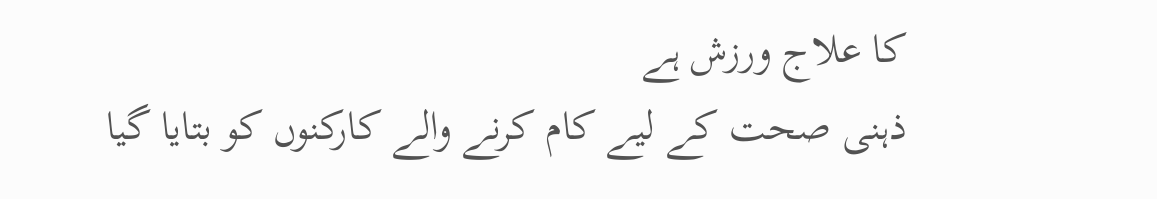کا علاج ورزش ہے
ذہنی صحت کے لیے کام کرنے والے کارکنوں کو بتایا گیا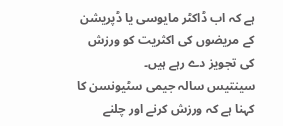ہے کہ اب ڈاکٹر مایوسی یا ڈپریشن کے مریضوں کی اکثریت کو ورزش کی تجویز دے رہے ہیں۔
سینتیس سالہ جیمی سٹیونسن کا کہنا ہے کہ ورزش کرنے اور چلنے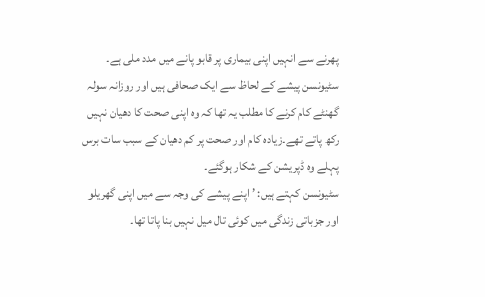پھرنے سے انہیں اپنی بیماری پر قابو پانے میں مدد ملی ہے۔
سٹیونسن پیشے کے لحاظ سے ایک صحافی ہیں اور روزانہ سولہ گھنٹے کام کرنے کا مطلب یہ تھا کہ وہ اپنی صحت کا دھیان نہیں رکھ پاتے تھے۔زیادہ کام اور صحت پر کم دھیان کے سبب سات برس پہلے وہ ڈپریشن کے شکار ہوگئے۔
سٹیونسن کہتے ہیں: ’ اپنے پیشے کی وجہ سے میں اپنی گھریلو اور جزباتی زندگی میں کوئی تال میل نہیں بنا پاتا تھا۔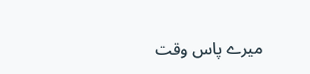میرے پاس وقت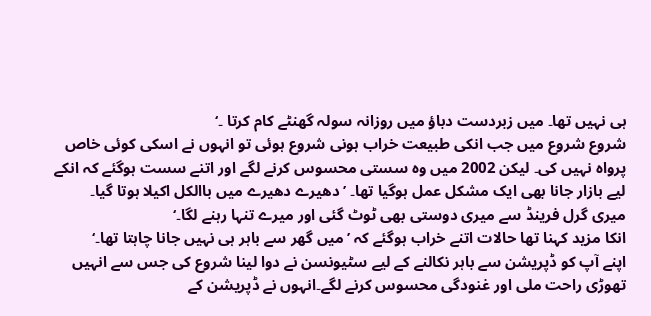ہی نہیں تھا۔ میں زبردست دباؤ میں روزانہ سولہ گھنٹے کام کرتا ۔‘
شروع شروع میں جب انکی طبیعت خراب ہونی شروع ہوئی تو انہوں نے اسکی کوئی خاص پرواہ نہیں کی۔ لیکن 2002 میں وہ سستی محسوس کرنے لگے اور اتنے سست ہوگئے کہ انکے لیے بازار جانا بھی ایک مشکل عمل ہوگیا تھا۔ ’دھیرے دھیرے میں باالکل اکیلا ہوتا گیا۔ میری گرل فرینڈ سے میری دوستی بھی ٹوٹ گئی اور میرے تنہا رہنے لگا۔‘
انکا مزید کہنا تھا حالات اتنے خراب ہوگئے کہ ’میں گھر سے باہر ہی نہیں جانا چاہتا تھا۔‘
اپنے آپ کو ڈپریشن سے باہر نکالنے کے لیے سٹیونسن نے دوا لینا شروع کی جس سے انہیں تھوڑی راحت ملی اور غنودگی محسوس کرنے لگے۔انہوں نے ڈپریشن کے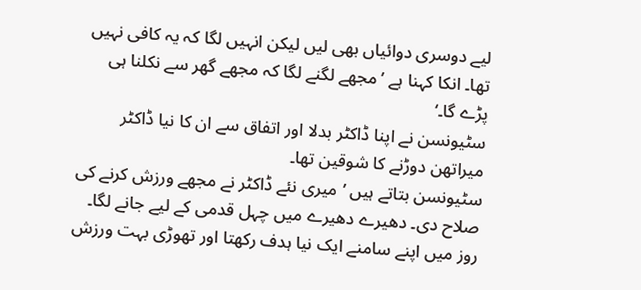لیے دوسری دوائیاں بھی لیں لیکن انہیں لگا کہ یہ کافی نہیں تھا۔ انکا کہنا ہے ’مجھے لگنے لگا کہ مجھے گھر سے نکلنا ہی پڑے گا۔‘
سٹیونسن نے اپنا ڈاکٹر بدلا اور اتفاق سے ان کا نیا ڈاکٹر میراتھن دوڑنے کا شوقین تھا۔
سٹیونسن بتاتے ہیں ’میری نئے ڈاکٹر نے مجھے ورزش کرنے کی صلاح دی۔ دھیرے دھیرے میں چہل قدمی کے لیے جانے لگا۔ روز میں اپنے سامنے ایک نیا ہدف رکھتا اور تھوڑی بہت ورزش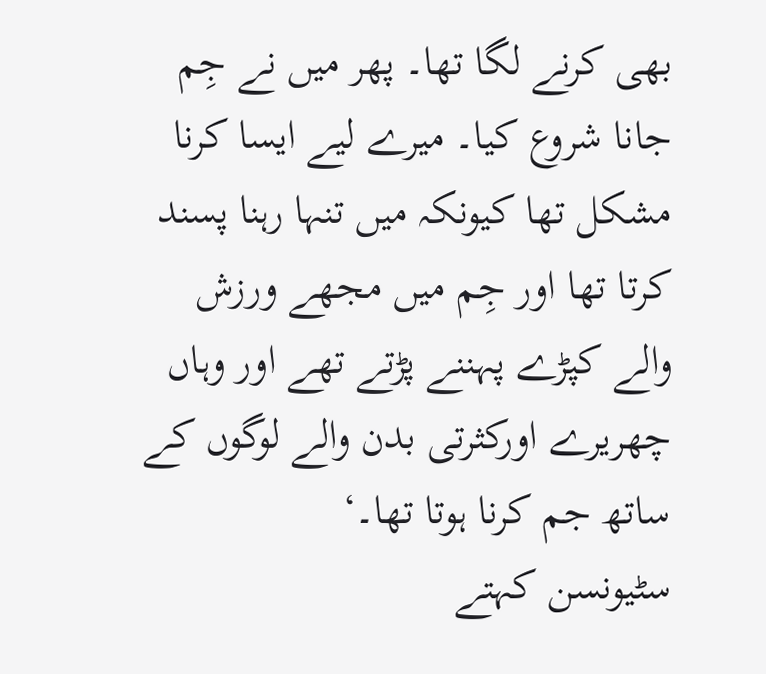بھی کرنے لگا تھا۔ پھر میں نے جِم جانا شروع کیا۔ میرے لیے ایسا کرنا مشکل تھا کیونکہ میں تنہا رہنا پسند کرتا تھا اور جِم میں مجھے ورزش والے کپڑے پہننے پڑتے تھے اور وہاں چھریرے اورکثرتی بدن والے لوگوں کے ساتھ جم کرنا ہوتا تھا۔‘
سٹیونسن کہتے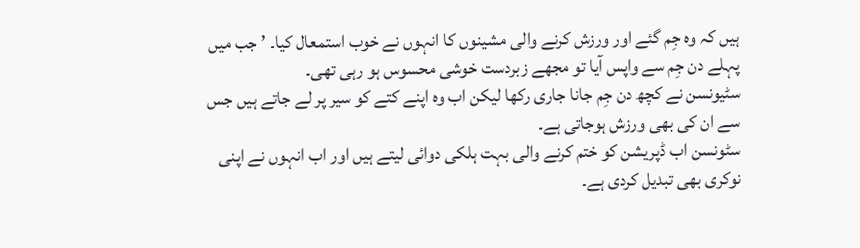ہیں کہ وہ جِم گئے اور ورزش کرنے والی مشینوں کا انہوں نے خوب استمعال کیا۔ ’ جب میں پہلے دن جِم سے واپس آیا تو مجھے زبردست خوشی محسوس ہو رہی تھی۔
سٹیونسن نے کچھ دن جِم جانا جاری رکھا لیکن اب وہ اپنے کتے کو سیر پر لے جاتے ہیں جس سے ان کی بھی ورزش ہوجاتی ہے۔
سٹونسن اب ڈپریشن کو ختم کرنے والی بہت ہلکی دوائی لیتے ہیں اور اب انہوں نے اپنی نوکری بھی تبدیل کردی ہے۔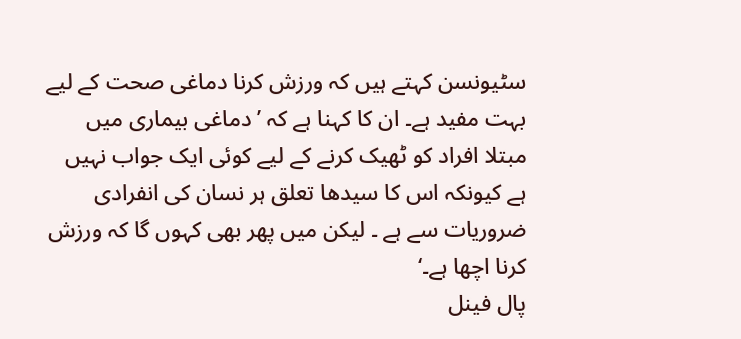سٹیونسن کہتے ہیں کہ ورزش کرنا دماغی صحت کے لیے بہت مفید ہے۔ ان کا کہنا ہے کہ ’ دماغی بیماری میں مبتلا افراد کو ٹھیک کرنے کے لیے کوئی ایک جواب نہیں ہے کیونکہ اس کا سیدھا تعلق ہر نسان کی انفرادی ضروریات سے ہے ۔ لیکن میں پھر بھی کہوں گا کہ ورزش کرنا اچھا ہے۔‘
پال فینل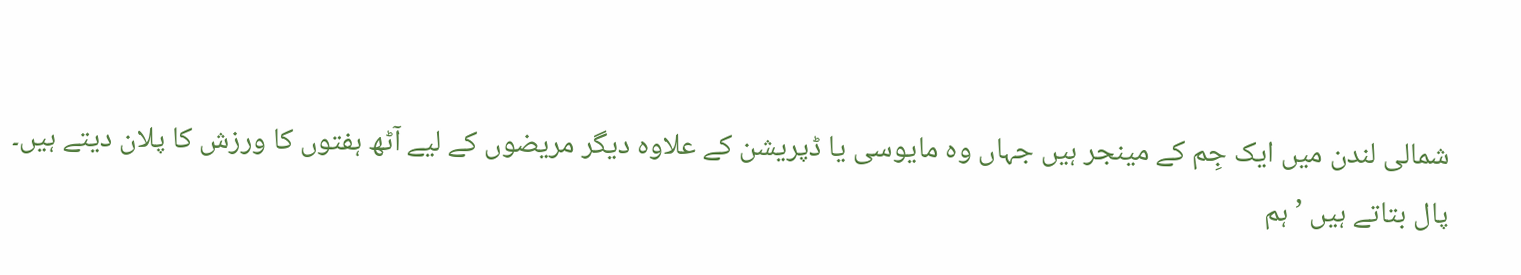شمالی لندن میں ایک جِم کے مینجر ہیں جہاں وہ مایوسی یا ڈپریشن کے علاوہ دیگر مریضوں کے لیے آٹھ ہفتوں کا ورزش کا پلان دیتے ہیں۔
پال بتاتے ہیں ’ ہم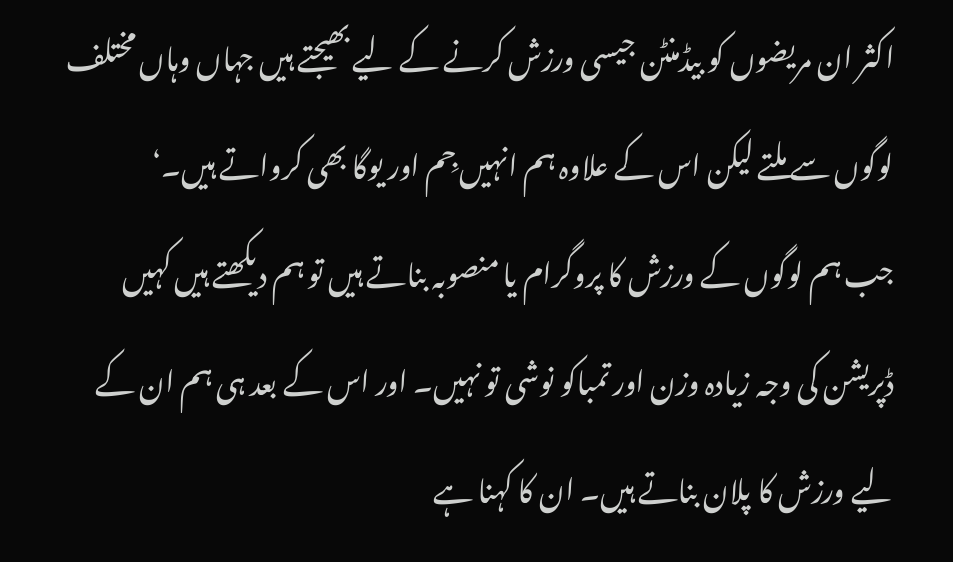اکثر ان مریضوں کو بیڈمنٹن جیسی ورزش کرنے کے لیے بھیجتے ہیں جہاں وہاں مختلف لوگوں سے ملتے لیکن اس کے علاوہ ہم انہیں جِم اور یوگا بھی کرواتے ہیں۔‘
جب ہم لوگوں کے ورزش کا پروگرام یا منصوبہ بناتے ہیں تو ہم دیکھتے ہیں کہیں ڈپریشن کی وجہ زیادہ وزن اور تمباکو نوشی تو نہیں۔ اور اس کے بعد ہی ہم ان کے لیے ورزش کا پلان بناتے ہیں۔ ان کا کہنا ہے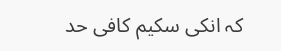کہ انکی سکیم کافی حد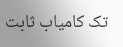تک کامیاب ثابت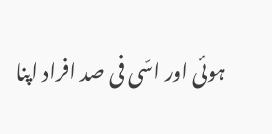ہوئی اور اسّی فی صد افراد اپنا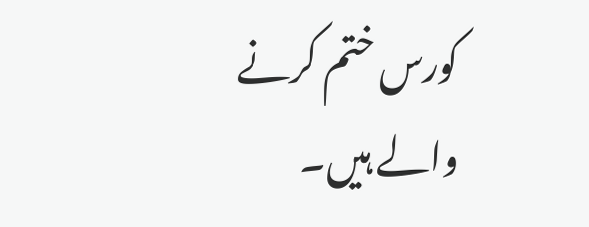کورس ختم کرنے والے ہیں۔